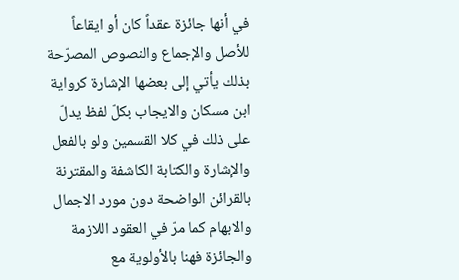في أنها جائزة عقداً كان أو ايقاعاً للأصل والإجماع والنصوص المصرّحة بذلك يأتي إلى بعضها الإشارة كرواية ابن مسكان والايجاب بكلّ لفظ يدلّ على ذلك في كلا القسمين ولو بالفعل والإشارة والكتابة الكاشفة والمقترنة بالقرائن الواضحة دون مورد الاجمال والابهام كما مرّ في العقود اللازمة والجائزة فهنا بالأولوية مع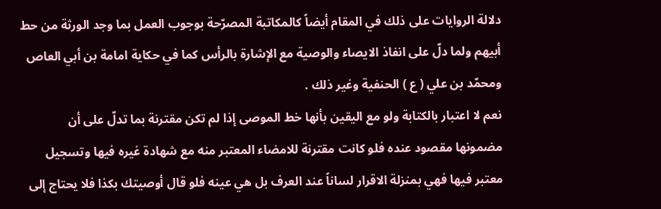دلالة الروايات على ذلك في المقام أيضاً كالمكاتبة المصرّحة بوجوب العمل بما وجد الورثة من حط أبيهم ولما دلّ على انفاذ الايصاء والوصية مع الإشارة بالرأس كما في حكاية امامة بن أبي العاص ومحمّد بن علي ( ع ) الحنفية وغير ذلك .
نعم لا اعتبار بالكتابة ولو مع اليقين بأنها خط الموصى إذا لم تكن مقترنة بما تدلّ على أن مضمونها مقصود عنده فلو كانت مقترنة للامضاء المعتبر منه مع شهادة غيره فيها وتسجيل معتبر فيها فهي بمنزلة الاقرار لساناً عند العرف بل هي عينه فلو قال أوصيتك بكذا فلا يحتاج إلى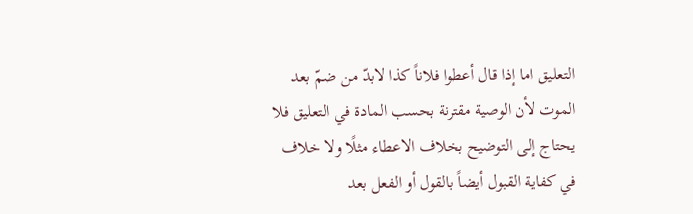التعليق اما إذا قال أعطوا فلاناً كذا لابدّ من ضمّ بعد الموت لأن الوصية مقترنة بحسب المادة في التعليق فلا يحتاج إلى التوضيح بخلاف الاعطاء مثلًا ولا خلاف في كفاية القبول أيضاً بالقول أو الفعل بعد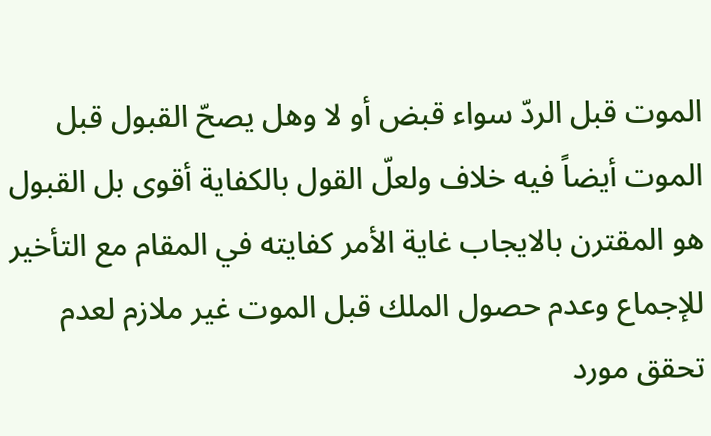الموت قبل الردّ سواء قبض أو لا وهل يصحّ القبول قبل الموت أيضاً فيه خلاف ولعلّ القول بالكفاية أقوى بل القبول هو المقترن بالايجاب غاية الأمر كفايته في المقام مع التأخير للإجماع وعدم حصول الملك قبل الموت غير ملازم لعدم تحقق مورد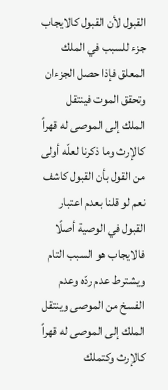القبول لأن القبول كالايجاب جزء للسبب في الملك المعلق فإذا حصل الجزءان وتحقق الموت فينتقل الملك إلى الموصى له قهراً كالإرث وما ذكرنا لعلّه أولى من القول بأن القبول كاشف نعم لو قلنا بعدم اعتبار القبول في الوصية أصلًا فالايجاب هو السبب التام ويشترط عدم ردّه وعدم الفسخ من الموصى وينتقل الملك إلى الموصى له قهراً كالإرث وكتملك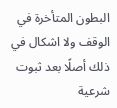البطون المتأخرة في الوقف ولا اشكال في ذلك أصلًا بعد ثبوت شرعية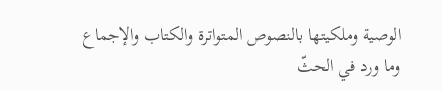الوصية وملكيتها بالنصوص المتواترة والكتاب والإجماع وما ورد في الحثّ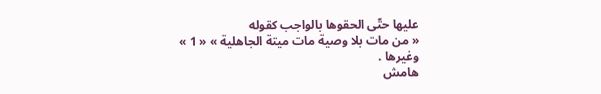عليها حتّى الحقوها بالواجب كقوله
« من مات بلا وصية مات ميتة الجاهلية » « 1 »
وغيرها .
هامش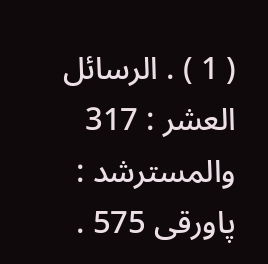( 1 ) . الرسائل العشر : 317 والمسترشد : پاورقى 575 .